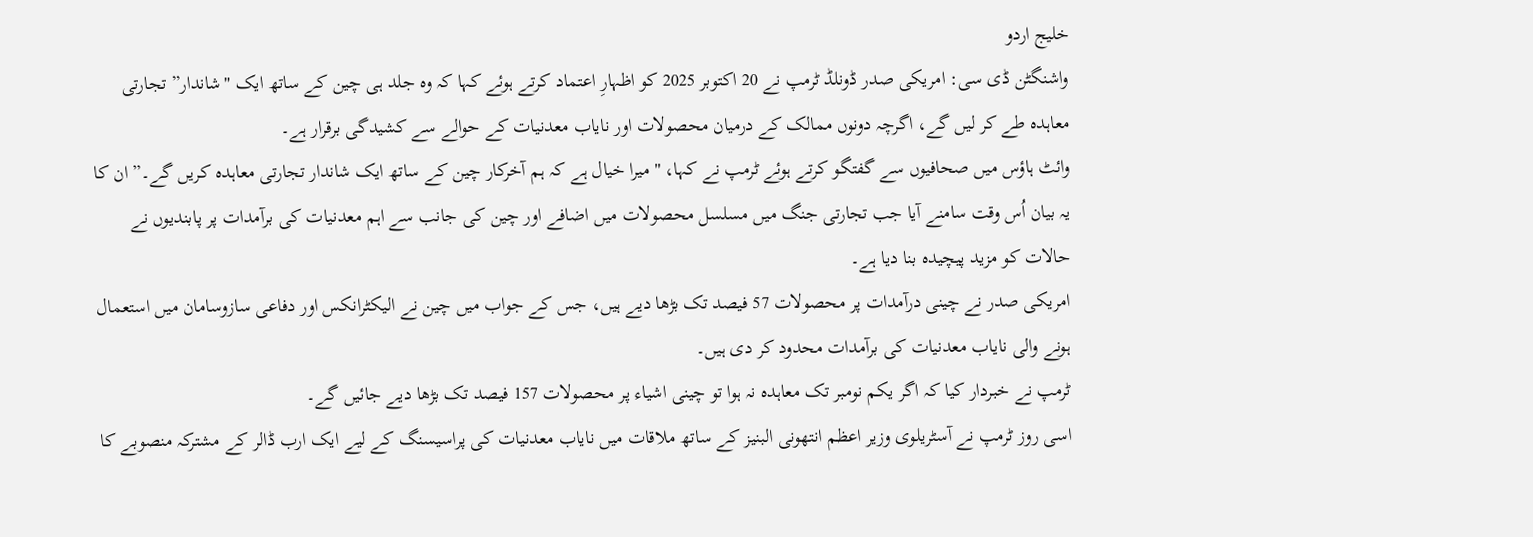خلیج اردو
واشنگٹن ڈی سی: امریکی صدر ڈونلڈ ٹرمپ نے 20 اکتوبر 2025 کو اظہارِ اعتماد کرتے ہوئے کہا کہ وہ جلد ہی چین کے ساتھ ایک "شاندار” تجارتی معاہدہ طے کر لیں گے، اگرچہ دونوں ممالک کے درمیان محصولات اور نایاب معدنیات کے حوالے سے کشیدگی برقرار ہے۔
وائٹ ہاؤس میں صحافیوں سے گفتگو کرتے ہوئے ٹرمپ نے کہا، "میرا خیال ہے کہ ہم آخرکار چین کے ساتھ ایک شاندار تجارتی معاہدہ کریں گے۔” ان کا یہ بیان اُس وقت سامنے آیا جب تجارتی جنگ میں مسلسل محصولات میں اضافے اور چین کی جانب سے اہم معدنیات کی برآمدات پر پابندیوں نے حالات کو مزید پیچیدہ بنا دیا ہے۔
امریکی صدر نے چینی درآمدات پر محصولات 57 فیصد تک بڑھا دیے ہیں، جس کے جواب میں چین نے الیکٹرانکس اور دفاعی سازوسامان میں استعمال ہونے والی نایاب معدنیات کی برآمدات محدود کر دی ہیں۔
ٹرمپ نے خبردار کیا کہ اگر یکم نومبر تک معاہدہ نہ ہوا تو چینی اشیاء پر محصولات 157 فیصد تک بڑھا دیے جائیں گے۔
اسی روز ٹرمپ نے آسٹریلوی وزیر اعظم انتھونی البنیز کے ساتھ ملاقات میں نایاب معدنیات کی پراسیسنگ کے لیے ایک ارب ڈالر کے مشترکہ منصوبے کا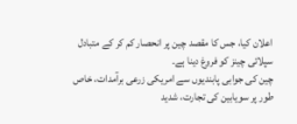اعلان کیا، جس کا مقصد چین پر انحصار کم کر کے متبادل سپلائی چینز کو فروغ دینا ہے۔
چین کی جوابی پابندیوں سے امریکی زرعی برآمدات، خاص طور پر سویابین کی تجارت، شدید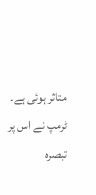متاثر ہوئی ہے۔ ٹرمپ نے اس پر تبصرہ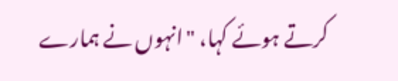کرتے ہوئے کہا، "انہوں نے ہمارے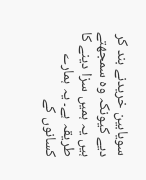سویابین خریدنے بند کر دیے کیونکہ وہ سمجھتے ہیں یہ ہمیں سزا دینے کا طریقہ ہے۔ یہ ہمارے کسانوں کے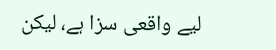لیے واقعی سزا ہے، لیکن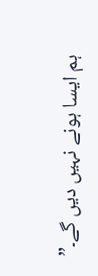ہم ایسا ہونے نہیں دیں گے۔”